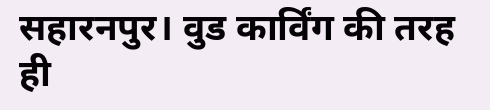सहारनपुर। वुड कार्विंग की तरह ही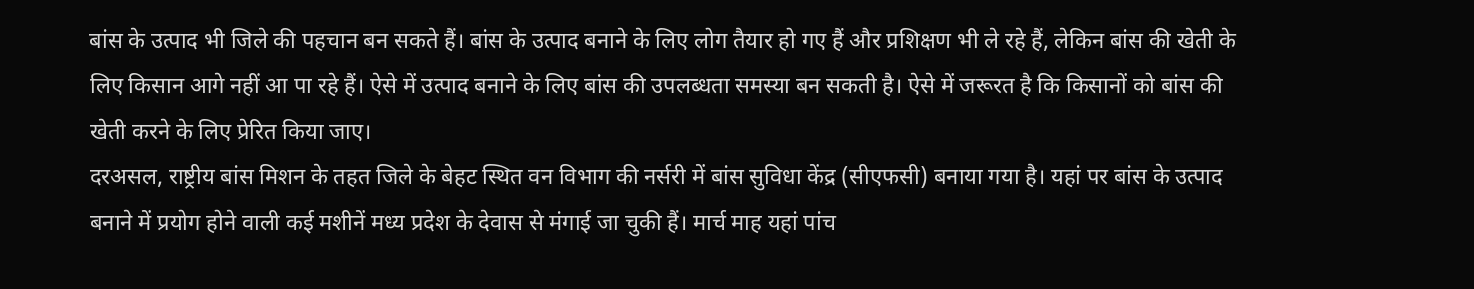बांस के उत्पाद भी जिले की पहचान बन सकते हैं। बांस के उत्पाद बनाने के लिए लोग तैयार हो गए हैं और प्रशिक्षण भी ले रहे हैं, लेकिन बांस की खेती के लिए किसान आगे नहीं आ पा रहे हैं। ऐसे में उत्पाद बनाने के लिए बांस की उपलब्धता समस्या बन सकती है। ऐसे में जरूरत है कि किसानों को बांस की खेती करने के लिए प्रेरित किया जाए।
दरअसल, राष्ट्रीय बांस मिशन के तहत जिले के बेहट स्थित वन विभाग की नर्सरी में बांस सुविधा केंद्र (सीएफसी) बनाया गया है। यहां पर बांस के उत्पाद बनाने में प्रयोग होने वाली कई मशीनें मध्य प्रदेश के देवास से मंगाई जा चुकी हैं। मार्च माह यहां पांच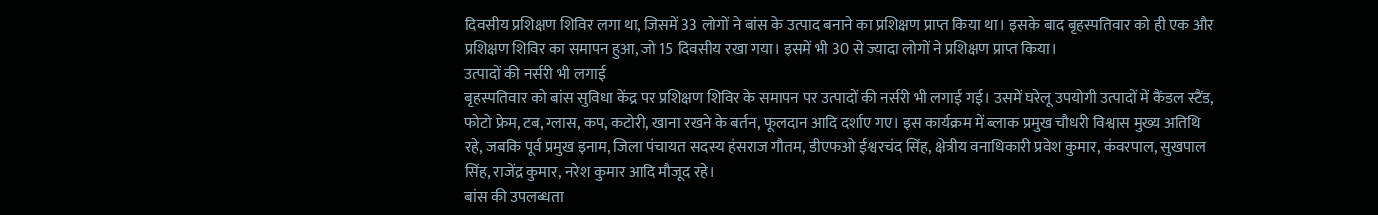दिवसीय प्रशिक्षण शिविर लगा था, जिसमें 33 लोगों ने बांस के उत्पाद बनाने का प्रशिक्षण प्राप्त किया था। इसके बाद बृहस्पतिवार को ही एक और प्रशिक्षण शिविर का समापन हुआ, जो 15 दिवसीय रखा गया। इसमें भी 30 से ज्यादा लोगों ने प्रशिक्षण प्राप्त किया।
उत्पादों की नर्सरी भी लगाई
बृहस्पतिवार को बांस सुविधा केंद्र पर प्रशिक्षण शिविर के समापन पर उत्पादों की नर्सरी भी लगाई गई। उसमें घरेलू उपयोगी उत्पादों में कैंडल स्टैंड, फोटो फ्रेम, टब, ग्लास, कप, कटोरी, खाना रखने के बर्तन, फूलदान आदि दर्शाए गए। इस कार्यक्रम में ब्लाक प्रमुख चौधरी विश्वास मुख्य अतिथि रहे, जबकि पूर्व प्रमुख इनाम, जिला पंचायत सदस्य हंसराज गौतम, डीएफओ ईश्वरचंद सिंह, क्षेत्रीय वनाधिकारी प्रवेश कुमार, कंवरपाल, सुखपाल सिंह, राजेंद्र कुमार, नरेश कुमार आदि मौजूद रहे।
बांस की उपलब्धता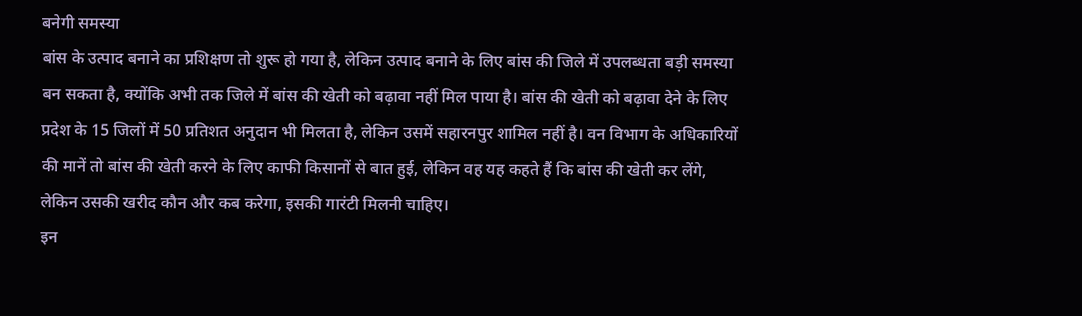बनेगी समस्या
बांस के उत्पाद बनाने का प्रशिक्षण तो शुरू हो गया है, लेकिन उत्पाद बनाने के लिए बांस की जिले में उपलब्धता बड़ी समस्या बन सकता है, क्योंकि अभी तक जिले में बांस की खेती को बढ़ावा नहीं मिल पाया है। बांस की खेती को बढ़ावा देने के लिए प्रदेश के 15 जिलों में 50 प्रतिशत अनुदान भी मिलता है, लेकिन उसमें सहारनपुर शामिल नहीं है। वन विभाग के अधिकारियों की मानें तो बांस की खेती करने के लिए काफी किसानों से बात हुई, लेकिन वह यह कहते हैं कि बांस की खेती कर लेंगे, लेकिन उसकी खरीद कौन और कब करेगा, इसकी गारंटी मिलनी चाहिए।
इन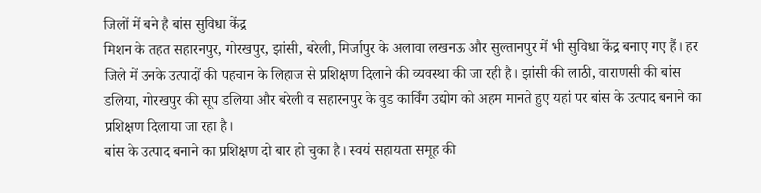जिलों में बने है बांस सुविधा केंद्र
मिशन के तहत सहारनपुर, गोरखपुर, झांसी, बरेली, मिर्जापुर के अलावा लखनऊ और सुल्तानपुर में भी सुविधा केंद्र बनाए गए हैं। हर जिले में उनके उत्पादों की पहचान के लिहाज से प्रशिक्षण दिलाने की व्यवस्था की जा रही है। झांसी की लाठी, वाराणसी की बांस डलिया, गोरखपुर की सूप डलिया और बरेली व सहारनपुर के वुड कार्विंग उद्योग को अहम मानते हुए यहां पर बांस के उत्पाद बनाने का प्रशिक्षण दिलाया जा रहा है।
बांस के उत्पाद बनाने का प्रशिक्षण दो बार हो चुका है। स्वयं सहायता समूह की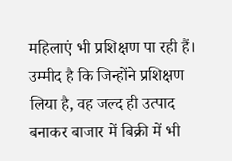महिलाएं भी प्रशिक्षण पा रही हैं। उम्मीद है कि जिन्होंने प्रशिक्षण लिया है, वह जल्द ही उत्पाद बनाकर बाजार में बिक्री में भी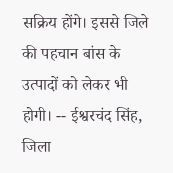सक्रिय होंगे। इससे जिले की पहचान बांस के उत्पादों को लेकर भी होगी। -- ईश्वरचंद सिंह, जिला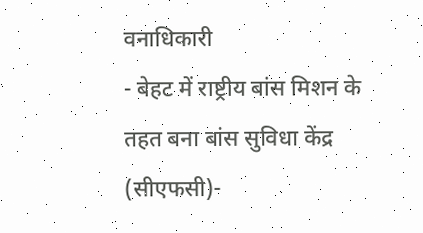वनाधिकारी
- बेहट में राष्ट्रीय बांस मिशन के तहत बना बांस सुविधा केंद्र (सीएफसी)-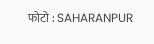फोटो : SAHARANPUR